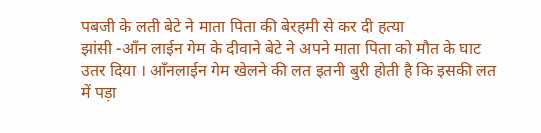पबजी के लती बेटे ने माता पिता की बेरहमी से कर दी हत्या
झांसी -आँन लाईन गेम के दीवाने बेटे ने अपने माता पिता को मौत के घाट उतर दिया । आँनलाईन गेम खेलने की लत इतनी बुरी होती है कि इसकी लत में पड़ा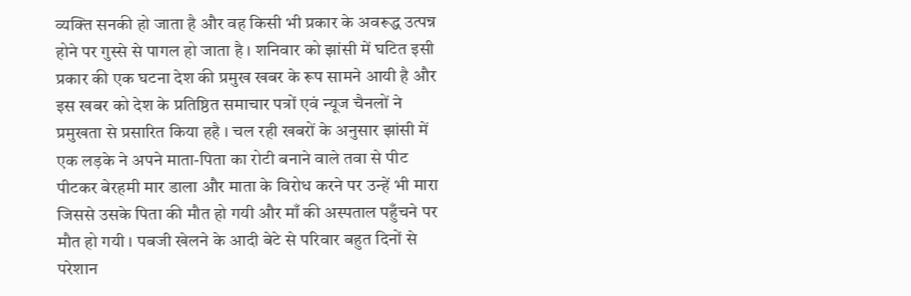व्यक्ति सनकी हो जाता है और वह किसी भी प्रकार के अवरूद्ध उत्पन्न होने पर गुस्से से पागल हो जाता है । शनिवार को झांसी में घटित इसी प्रकार की एक घटना देश की प्रमुख खबर के रूप सामने आयी है और इस खबर को देश के प्रतिष्ठित समाचार पत्रों एवं न्यूज चैनलों ने प्रमुखता से प्रसारित किया हहै । चल रही खबरों के अनुसार झांसी में एक लड़के ने अपने माता-पिता का रोटी बनाने वाले तवा से पीट पीटकर बेरहमी मार डाला और माता के विरोध करने पर उन्हें भी मारा जिससे उसके पिता की मौत हो गयी और माँ की अस्पताल पहुँचने पर मौत हो गयी । पबजी खेलने के आदी बेटे से परिवार बहुत दिनों से परेशान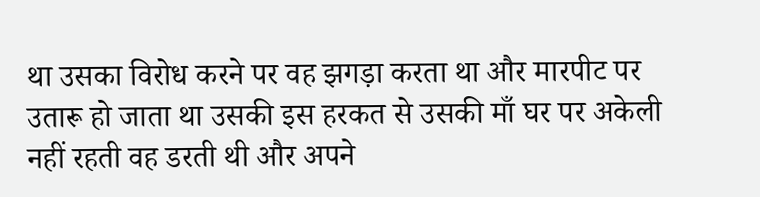था उसका विरोध करने पर वह झगड़ा करता था और मारपीट पर उतारू हो जाता था उसकी इस हरकत से उसकी माँ घर पर अकेली नहीं रहती वह डरती थी और अपने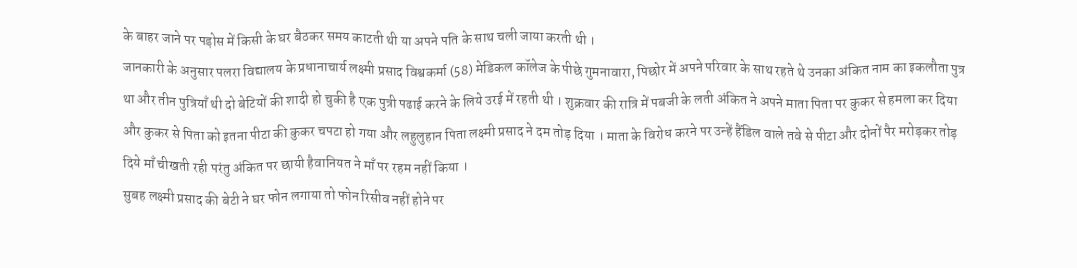के बाहर जाने पर पड़ोस में किसी के घर बैठकर समय काटती थी या अपने पति के साथ चली जाया करती थी ।
जानकारी के अनुसार पलरा विद्यालय के प्रधानाचार्य लक्ष्मी प्रसाद विश्वकर्मा (58) मेडिकल कॉलेज के पीछे गुमनावारा, पिछोर में अपने परिवार के साथ रहते थे उनका अंकित नाम का इकलौता पुत्र था और तीन पुत्रियाँ थी दो बेटियों की शादी हो चुकी है एक पुत्री पढाई करने के लिये उरई में रहती थी । शुक्रवार की रात्रि में पबजी के लती अंकित ने अपने माता पिता पर कुकर से हमला कर दिया और कुकर से पिता को इतना पीटा की कुकर चपटा हो गया और लहुलुहान पिता लक्ष्मी प्रसाद ने दम तोड़ दिया । माता के विरोध करने पर उन्हें हैंडिल वाले तवे से पीटा और दोनों पैर मरोड़कर तोड़ दिये माँ चीखती रही परंतु अंकित पर छायी हैवानियत ने माँ पर रहम नहीं किया ।
सुबह लक्ष्मी प्रसाद की बेटी ने घर फोन लगाया तो फोन रिसीव नहीं होने पर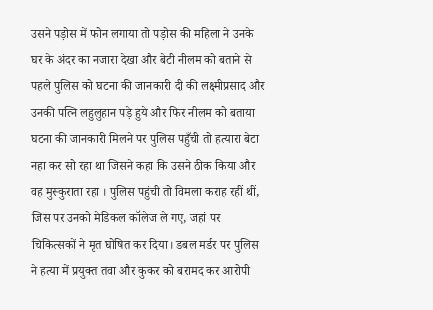उसने पड़ोस में फोन लगाया तो पड़ोस की महिला ने उनके घर के अंदर का नजारा देखा और बेटी नीलम को बताने से पहले पुलिस को घटना की जानकारी दी की लक्ष्मीप्रसाद और उनकी पत्नि लहुलुहान पड़े हुये और फिर नीलम को बताया घटना की जानकारी मिलने पर पुलिस पहुँची तो हत्यारा बेटा नहा कर सो रहा था जिसने कहा कि उसने ठीक किया और वह मुस्कुराता रहा । पुलिस पहुंची तो विमला कराह रहीं थीं, जिस पर उनको मेडिकल कॉलेज ले गए, जहां पर चिकित्सकों ने मृत घोषित कर दिया। डबल मर्डर पर पुलिस ने हत्या में प्रयुक्त तवा और कुकर को बरामद कर आरोपी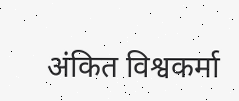अंकित विश्वकर्मा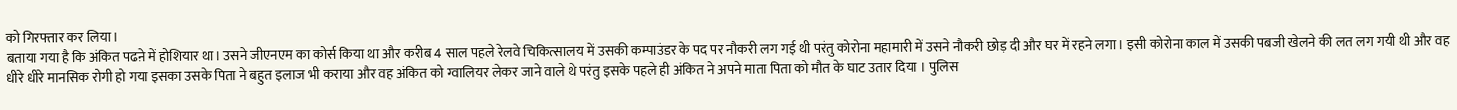को गिरफ्तार कर लिया।
बताया गया है कि अंकित पढऩे में होशियार था। उसने जीएनएम का कोर्स किया था और करीब 4 साल पहले रेलवे चिकित्सालय में उसकी कम्पाउंडर के पद पर नौकरी लग गई थी परंतु कोरोना महामारी में उसने नौकरी छोड़ दी और घर में रहने लगा। इसी कोरोना काल में उसकी पबजी खेलने की लत लग गयी थी और वह धीरे धीरे मानसिक रोगी हो गया इसका उसके पिता ने बहुत इलाज भी कराया और वह अंकित को ग्वालियर लेकर जाने वाले थे परंतु इसके पहले ही अंकित ने अपने माता पिता को मौत के घाट उतार दिया । पुलिस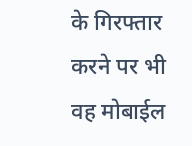के गिरफ्तार करने पर भी वह मोबाईल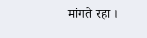मांगते रहा ।